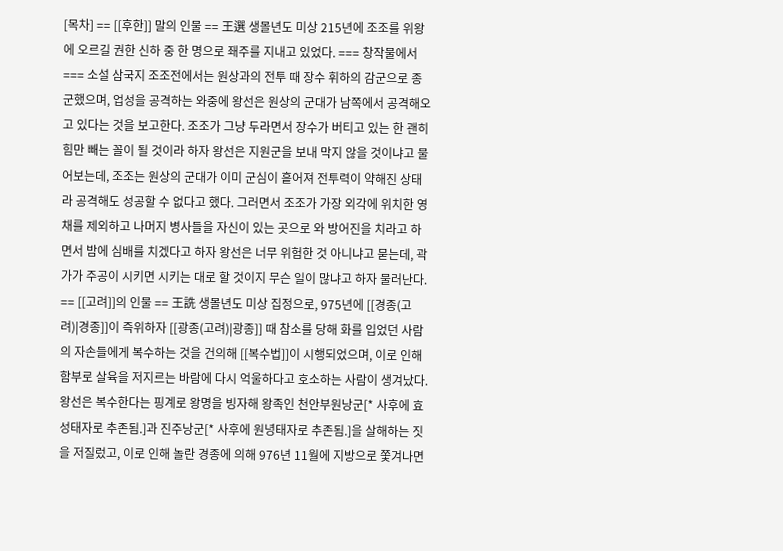[목차] == [[후한]] 말의 인물 == 王選 생몰년도 미상 215년에 조조를 위왕에 오르길 권한 신하 중 한 명으로 좨주를 지내고 있었다. === 창작물에서 === 소설 삼국지 조조전에서는 원상과의 전투 때 장수 휘하의 감군으로 종군했으며, 업성을 공격하는 와중에 왕선은 원상의 군대가 남쪽에서 공격해오고 있다는 것을 보고한다. 조조가 그냥 두라면서 장수가 버티고 있는 한 괜히 힘만 빼는 꼴이 될 것이라 하자 왕선은 지원군을 보내 막지 않을 것이냐고 물어보는데, 조조는 원상의 군대가 이미 군심이 흩어져 전투력이 약해진 상태라 공격해도 성공할 수 없다고 했다. 그러면서 조조가 가장 외각에 위치한 영채를 제외하고 나머지 병사들을 자신이 있는 곳으로 와 방어진을 치라고 하면서 밤에 심배를 치겠다고 하자 왕선은 너무 위험한 것 아니냐고 묻는데, 곽가가 주공이 시키면 시키는 대로 할 것이지 무슨 일이 많냐고 하자 물러난다. == [[고려]]의 인물 == 王詵 생몰년도 미상 집정으로, 975년에 [[경종(고려)|경종]]이 즉위하자 [[광종(고려)|광종]] 때 참소를 당해 화를 입었던 사람의 자손들에게 복수하는 것을 건의해 [[복수법]]이 시행되었으며, 이로 인해 함부로 살육을 저지르는 바람에 다시 억울하다고 호소하는 사람이 생겨났다. 왕선은 복수한다는 핑계로 왕명을 빙자해 왕족인 천안부원낭군[* 사후에 효성태자로 추존됨.]과 진주낭군[* 사후에 원녕태자로 추존됨.]을 살해하는 짓을 저질렀고, 이로 인해 놀란 경종에 의해 976년 11월에 지방으로 쫓겨나면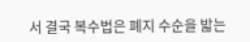서 결국 복수법은 폐지 수순을 밟는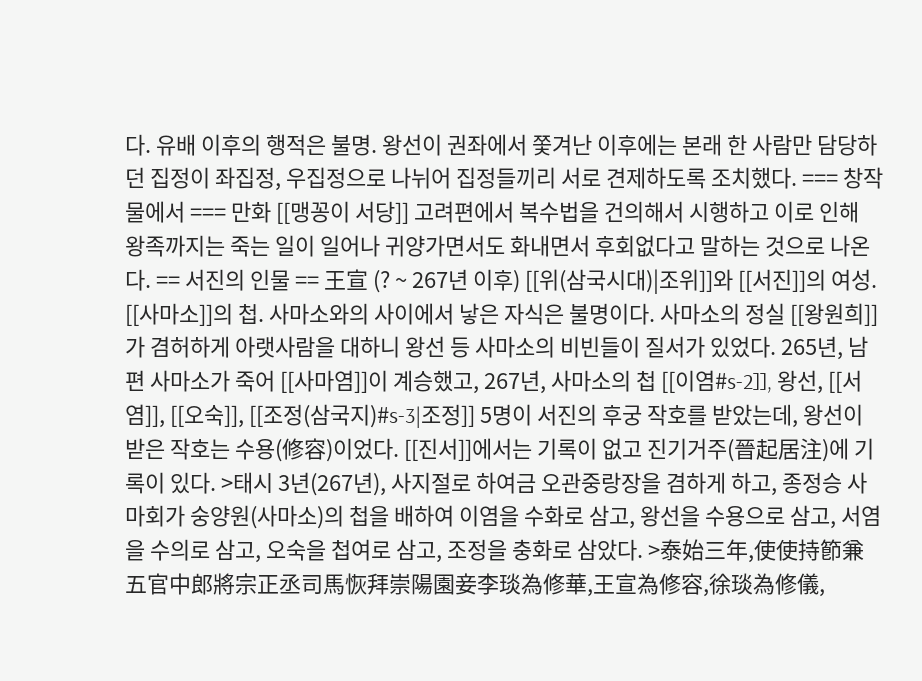다. 유배 이후의 행적은 불명. 왕선이 권좌에서 쫓겨난 이후에는 본래 한 사람만 담당하던 집정이 좌집정, 우집정으로 나뉘어 집정들끼리 서로 견제하도록 조치했다. === 창작물에서 === 만화 [[맹꽁이 서당]] 고려편에서 복수법을 건의해서 시행하고 이로 인해 왕족까지는 죽는 일이 일어나 귀양가면서도 화내면서 후회없다고 말하는 것으로 나온다. == 서진의 인물 == 王宣 (? ~ 267년 이후) [[위(삼국시대)|조위]]와 [[서진]]의 여성. [[사마소]]의 첩. 사마소와의 사이에서 낳은 자식은 불명이다. 사마소의 정실 [[왕원희]]가 겸허하게 아랫사람을 대하니 왕선 등 사마소의 비빈들이 질서가 있었다. 265년, 남편 사마소가 죽어 [[사마염]]이 계승했고, 267년, 사마소의 첩 [[이염#s-2]], 왕선, [[서염]], [[오숙]], [[조정(삼국지)#s-3|조정]] 5명이 서진의 후궁 작호를 받았는데, 왕선이 받은 작호는 수용(修容)이었다. [[진서]]에서는 기록이 없고 진기거주(晉起居注)에 기록이 있다. >태시 3년(267년), 사지절로 하여금 오관중랑장을 겸하게 하고, 종정승 사마회가 숭양원(사마소)의 첩을 배하여 이염을 수화로 삼고, 왕선을 수용으로 삼고, 서염을 수의로 삼고, 오숙을 첩여로 삼고, 조정을 충화로 삼았다. >泰始三年,使使持節兼五官中郎將宗正丞司馬恢拜崇陽園妾李琰為修華,王宣為修容,徐琰為修儀,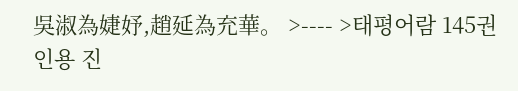吳淑為婕妤,趙延為充華。 >---- >태평어람 145권 인용 진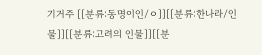기거주 [[분류:동명이인/ㅇ]][[분류:한나라/인물]][[분류:고려의 인물]][[분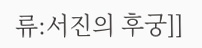류:서진의 후궁]]